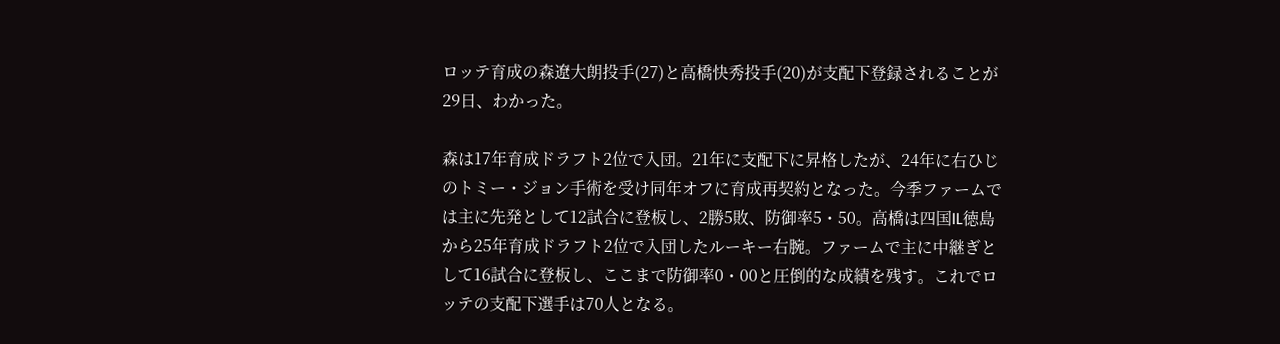ロッテ育成の森遼大朗投手(27)と高橋快秀投手(20)が支配下登録されることが29日、わかった。

森は17年育成ドラフト2位で入団。21年に支配下に昇格したが、24年に右ひじのトミー・ジョン手術を受け同年オフに育成再契約となった。今季ファームでは主に先発として12試合に登板し、2勝5敗、防御率5・50。高橋は四国IL徳島から25年育成ドラフト2位で入団したルーキー右腕。ファームで主に中継ぎとして16試合に登板し、ここまで防御率0・00と圧倒的な成績を残す。これでロッテの支配下選手は70人となる。